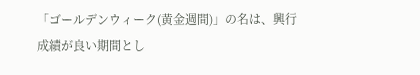「ゴールデンウィーク(黄金週間)」の名は、興行成績が良い期間とし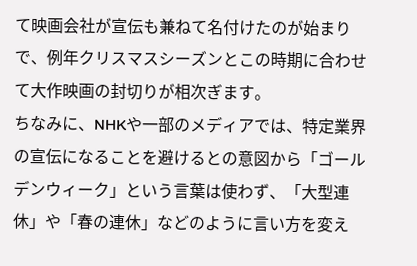て映画会社が宣伝も兼ねて名付けたのが始まりで、例年クリスマスシーズンとこの時期に合わせて大作映画の封切りが相次ぎます。
ちなみに、NHKや一部のメディアでは、特定業界の宣伝になることを避けるとの意図から「ゴールデンウィーク」という言葉は使わず、「大型連休」や「春の連休」などのように言い方を変え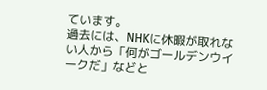ています。
過去には、NHKに休暇が取れない人から「何がゴールデンウイークだ」などと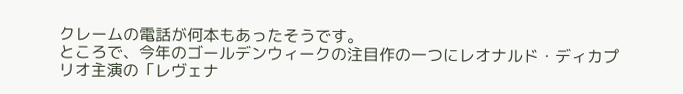クレームの電話が何本もあったそうです。
ところで、今年のゴールデンウィークの注目作の一つにレオナルド・ディカプリオ主演の「レヴェナ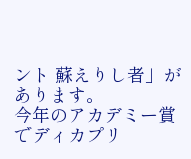ント 蘇えりし者」があります。
今年のアカデミー賞でディカプリ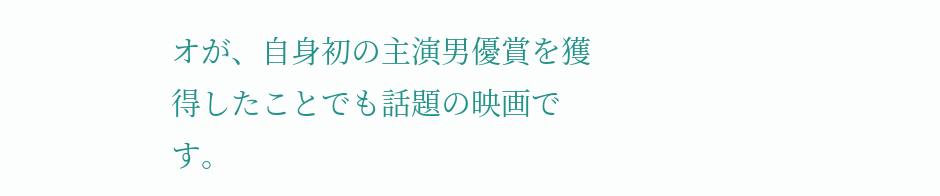オが、自身初の主演男優賞を獲得したことでも話題の映画です。